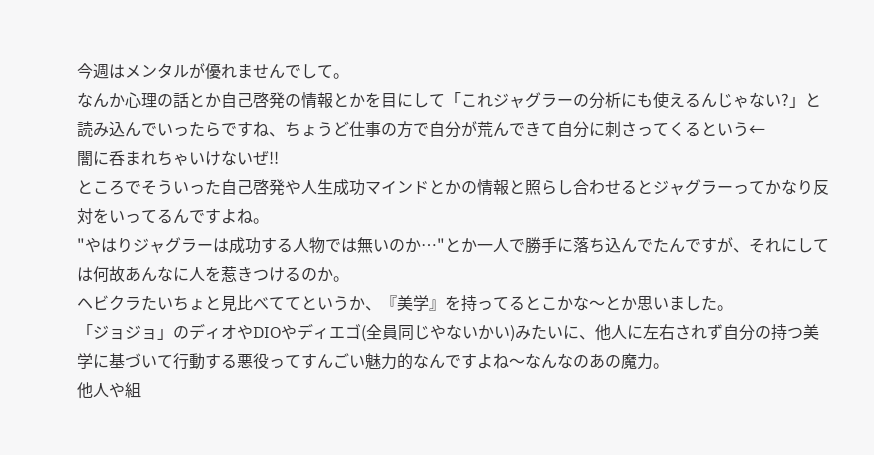今週はメンタルが優れませんでして。
なんか心理の話とか自己啓発の情報とかを目にして「これジャグラーの分析にも使えるんじゃない?」と読み込んでいったらですね、ちょうど仕事の方で自分が荒んできて自分に刺さってくるという←
闇に呑まれちゃいけないぜ!!
ところでそういった自己啓発や人生成功マインドとかの情報と照らし合わせるとジャグラーってかなり反対をいってるんですよね。
"やはりジャグラーは成功する人物では無いのか…"とか一人で勝手に落ち込んでたんですが、それにしては何故あんなに人を惹きつけるのか。
ヘビクラたいちょと見比べててというか、『美学』を持ってるとこかな〜とか思いました。
「ジョジョ」のディオやDIOやディエゴ(全員同じやないかい)みたいに、他人に左右されず自分の持つ美学に基づいて行動する悪役ってすんごい魅力的なんですよね〜なんなのあの魔力。
他人や組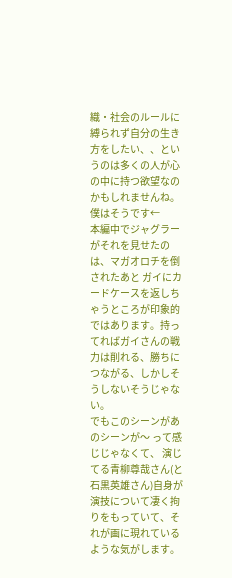織・社会のルールに縛られず自分の生き方をしたい、、というのは多くの人が心の中に持つ欲望なのかもしれませんね。僕はそうです←
本編中でジャグラーがそれを見せたのは、マガオロチを倒されたあと ガイにカードケースを返しちゃうところが印象的ではあります。持ってればガイさんの戦力は削れる、勝ちにつながる、しかしそうしないそうじゃない。
でもこのシーンがあのシーンが〜 って感じじゃなくて、 演じてる青柳尊哉さん(と石黒英雄さん)自身が演技について凄く拘りをもっていて、それが画に現れているような気がします。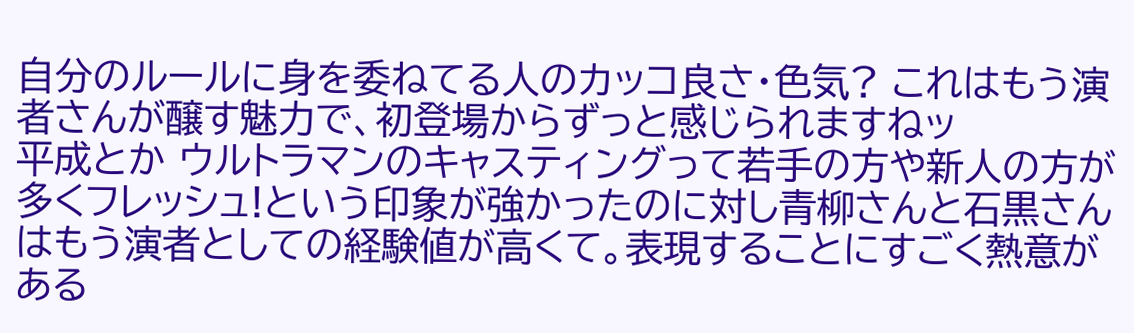自分のルールに身を委ねてる人のカッコ良さ・色気? これはもう演者さんが醸す魅力で、初登場からずっと感じられますねッ
平成とか ウルトラマンのキャスティングって若手の方や新人の方が多くフレッシュ!という印象が強かったのに対し青柳さんと石黒さんはもう演者としての経験値が高くて。表現することにすごく熱意がある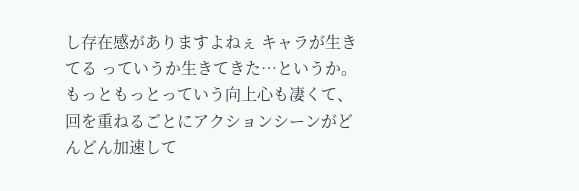し存在感がありますよねぇ キャラが生きてる っていうか生きてきた…というか。
もっともっとっていう向上心も凄くて、回を重ねるごとにアクションシーンがどんどん加速して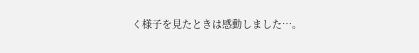く様子を見たときは感動しました…。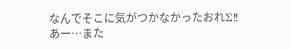なんでそこに気がつかなかったおれΣ‼
あー…また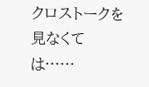クロストークを見なくては……